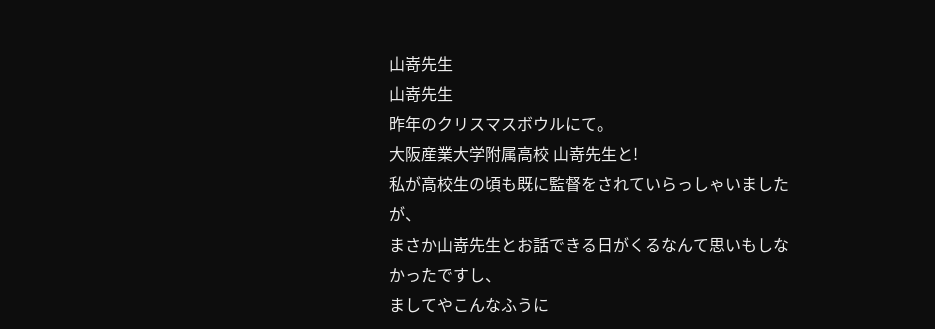山嵜先生
山嵜先生
昨年のクリスマスボウルにて。
大阪産業大学附属高校 山嵜先生と!
私が高校生の頃も既に監督をされていらっしゃいましたが、
まさか山嵜先生とお話できる日がくるなんて思いもしなかったですし、
ましてやこんなふうに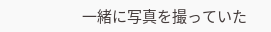一緒に写真を撮っていた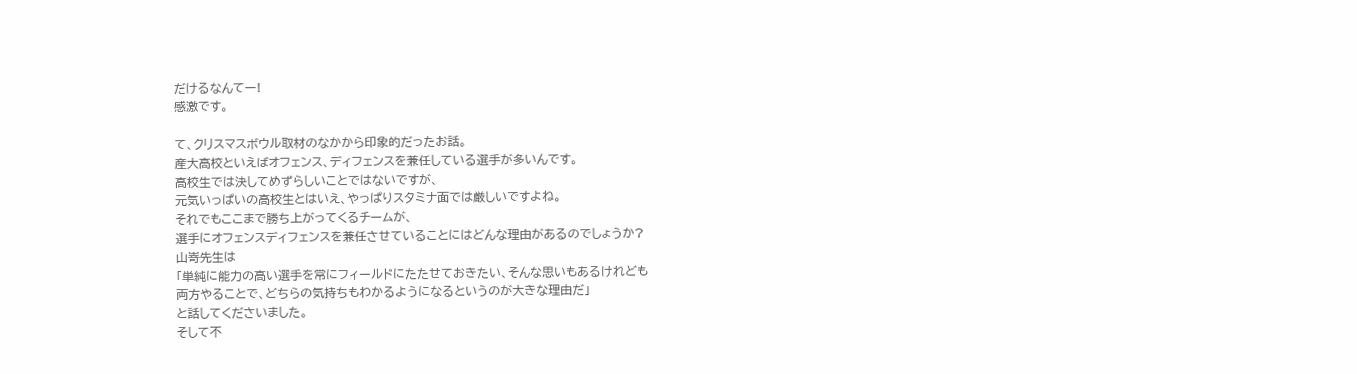だけるなんてー!
感激です。

て、クリスマスボウル取材のなかから印象的だったお話。
産大高校といえばオフェンス、ディフェンスを兼任している選手が多いんです。
高校生では決してめずらしいことではないですが、
元気いっぱいの高校生とはいえ、やっぱりスタミナ面では厳しいですよね。
それでもここまで勝ち上がってくるチームが、
選手にオフェンスディフェンスを兼任させていることにはどんな理由があるのでしょうか?
山嵜先生は
「単純に能力の高い選手を常にフィールドにたたせておきたい、そんな思いもあるけれども
両方やることで、どちらの気持ちもわかるようになるというのが大きな理由だ」
と話してくださいました。
そして不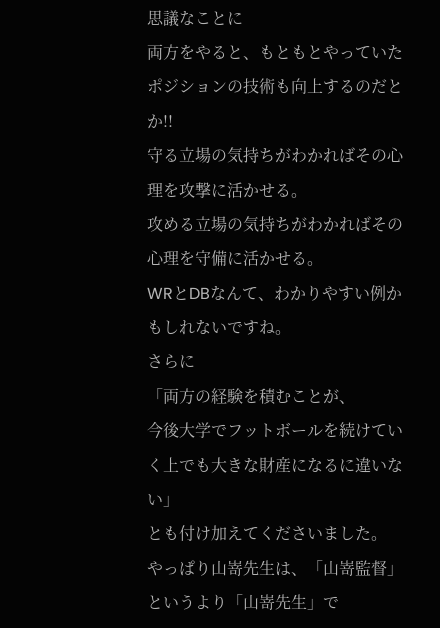思議なことに
両方をやると、もともとやっていたポジションの技術も向上するのだとか!!
守る立場の気持ちがわかればその心理を攻撃に活かせる。
攻める立場の気持ちがわかればその心理を守備に活かせる。
WRとDBなんて、わかりやすい例かもしれないですね。
さらに
「両方の経験を積むことが、
今後大学でフットボールを続けていく上でも大きな財産になるに違いない」
とも付け加えてくださいました。
やっぱり山嵜先生は、「山嵜監督」というより「山嵜先生」で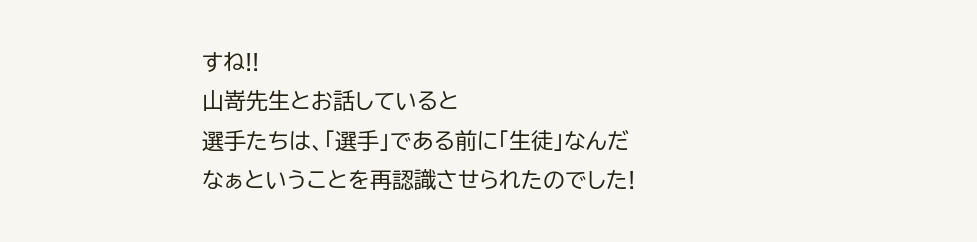すね!!
山嵜先生とお話していると
選手たちは、「選手」である前に「生徒」なんだなぁということを再認識させられたのでした!